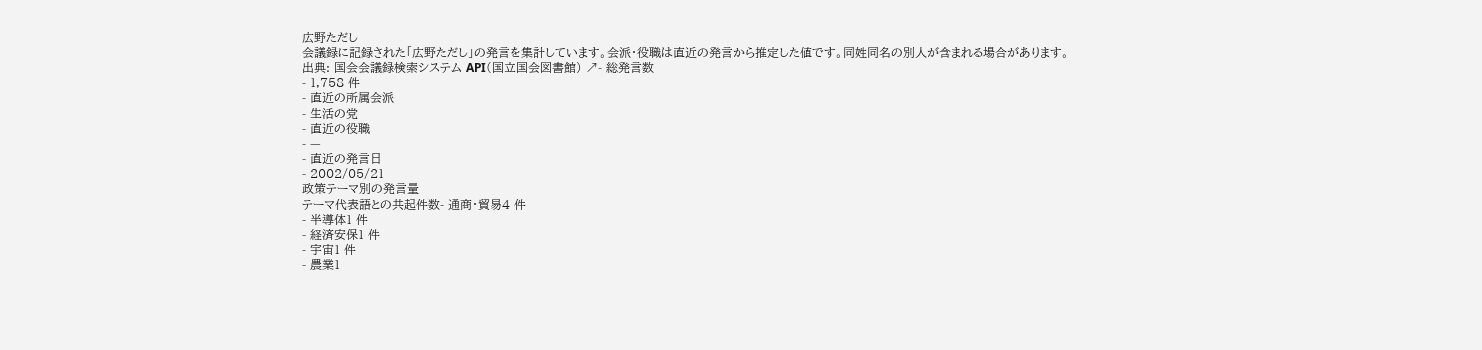広野ただし
会議録に記録された「広野ただし」の発言を集計しています。会派・役職は直近の発言から推定した値です。同姓同名の別人が含まれる場合があります。
出典: 国会会議録検索システム API(国立国会図書館) ↗- 総発言数
- 1,758 件
- 直近の所属会派
- 生活の党
- 直近の役職
- —
- 直近の発言日
- 2002/05/21
政策テーマ別の発言量
テーマ代表語との共起件数- 通商・貿易4 件
- 半導体1 件
- 経済安保1 件
- 宇宙1 件
- 農業1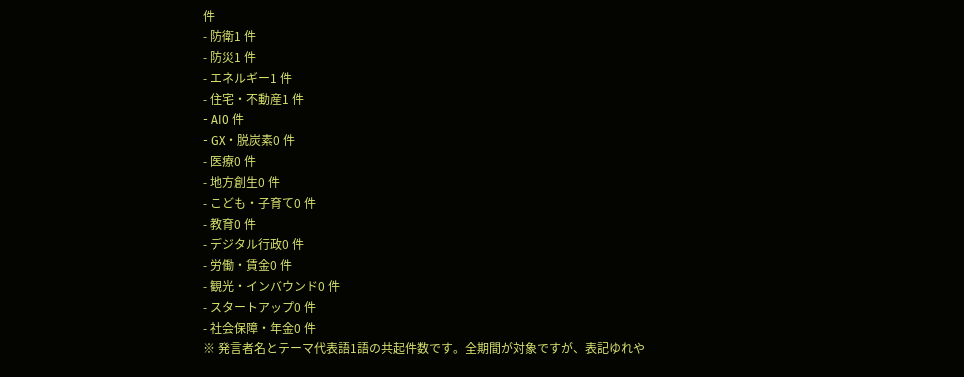件
- 防衛1 件
- 防災1 件
- エネルギー1 件
- 住宅・不動産1 件
- AI0 件
- GX・脱炭素0 件
- 医療0 件
- 地方創生0 件
- こども・子育て0 件
- 教育0 件
- デジタル行政0 件
- 労働・賃金0 件
- 観光・インバウンド0 件
- スタートアップ0 件
- 社会保障・年金0 件
※ 発言者名とテーマ代表語1語の共起件数です。全期間が対象ですが、表記ゆれや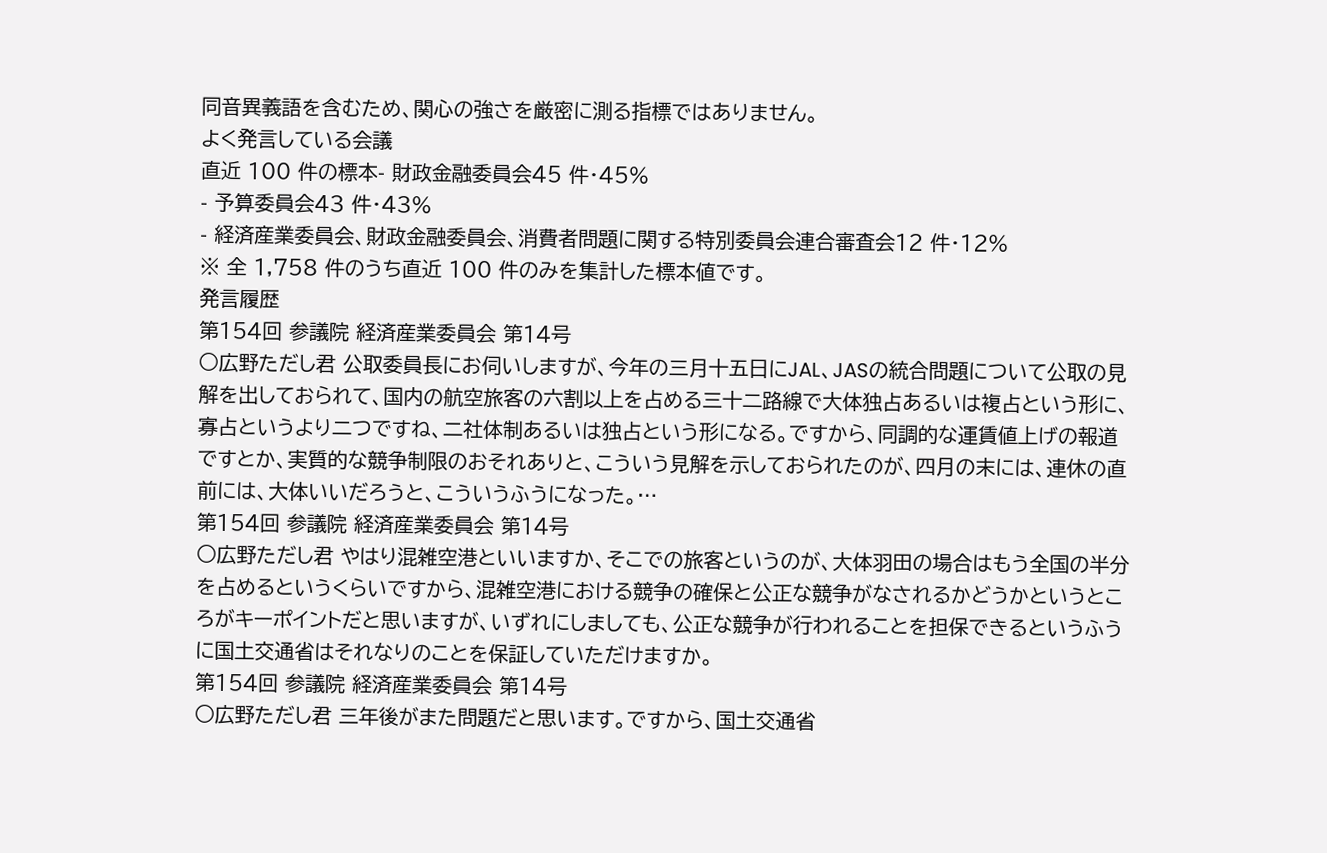同音異義語を含むため、関心の強さを厳密に測る指標ではありません。
よく発言している会議
直近 100 件の標本- 財政金融委員会45 件・45%
- 予算委員会43 件・43%
- 経済産業委員会、財政金融委員会、消費者問題に関する特別委員会連合審査会12 件・12%
※ 全 1,758 件のうち直近 100 件のみを集計した標本値です。
発言履歴
第154回 参議院 経済産業委員会 第14号
○広野ただし君 公取委員長にお伺いしますが、今年の三月十五日にJAL、JASの統合問題について公取の見解を出しておられて、国内の航空旅客の六割以上を占める三十二路線で大体独占あるいは複占という形に、寡占というより二つですね、二社体制あるいは独占という形になる。ですから、同調的な運賃値上げの報道ですとか、実質的な競争制限のおそれありと、こういう見解を示しておられたのが、四月の末には、連休の直前には、大体いいだろうと、こういうふうになった。…
第154回 参議院 経済産業委員会 第14号
○広野ただし君 やはり混雑空港といいますか、そこでの旅客というのが、大体羽田の場合はもう全国の半分を占めるというくらいですから、混雑空港における競争の確保と公正な競争がなされるかどうかというところがキーポイントだと思いますが、いずれにしましても、公正な競争が行われることを担保できるというふうに国土交通省はそれなりのことを保証していただけますか。
第154回 参議院 経済産業委員会 第14号
○広野ただし君 三年後がまた問題だと思います。ですから、国土交通省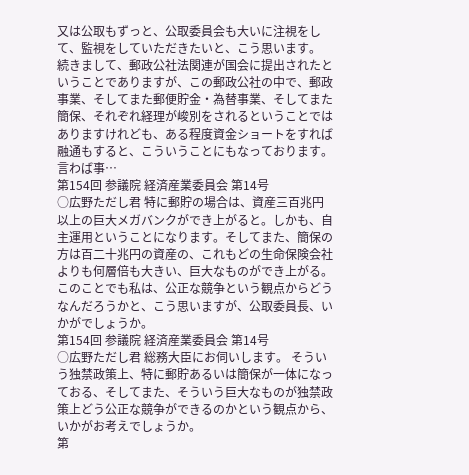又は公取もずっと、公取委員会も大いに注視をして、監視をしていただきたいと、こう思います。 続きまして、郵政公社法関連が国会に提出されたということでありますが、この郵政公社の中で、郵政事業、そしてまた郵便貯金・為替事業、そしてまた簡保、それぞれ経理が峻別をされるということではありますけれども、ある程度資金ショートをすれば融通もすると、こういうことにもなっております。言わば事…
第154回 参議院 経済産業委員会 第14号
○広野ただし君 特に郵貯の場合は、資産三百兆円以上の巨大メガバンクができ上がると。しかも、自主運用ということになります。そしてまた、簡保の方は百二十兆円の資産の、これもどの生命保険会社よりも何層倍も大きい、巨大なものができ上がる。このことでも私は、公正な競争という観点からどうなんだろうかと、こう思いますが、公取委員長、いかがでしょうか。
第154回 参議院 経済産業委員会 第14号
○広野ただし君 総務大臣にお伺いします。 そういう独禁政策上、特に郵貯あるいは簡保が一体になっておる、そしてまた、そういう巨大なものが独禁政策上どう公正な競争ができるのかという観点から、いかがお考えでしょうか。
第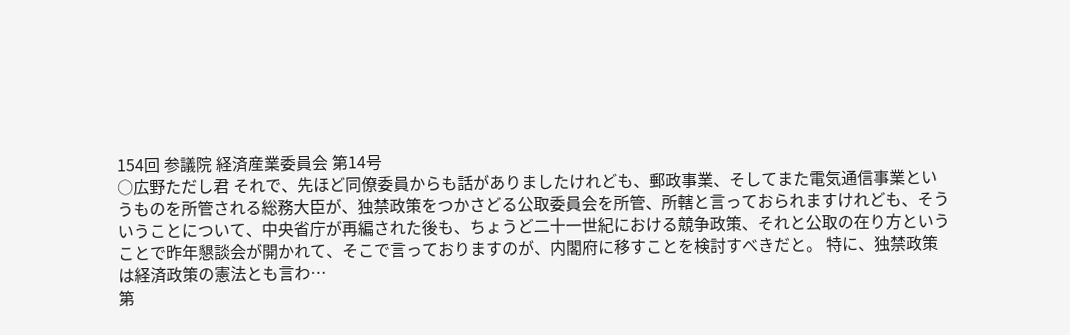154回 参議院 経済産業委員会 第14号
○広野ただし君 それで、先ほど同僚委員からも話がありましたけれども、郵政事業、そしてまた電気通信事業というものを所管される総務大臣が、独禁政策をつかさどる公取委員会を所管、所轄と言っておられますけれども、そういうことについて、中央省庁が再編された後も、ちょうど二十一世紀における競争政策、それと公取の在り方ということで昨年懇談会が開かれて、そこで言っておりますのが、内閣府に移すことを検討すべきだと。 特に、独禁政策は経済政策の憲法とも言わ…
第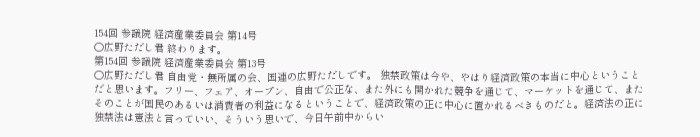154回 参議院 経済産業委員会 第14号
○広野ただし君 終わります。
第154回 参議院 経済産業委員会 第13号
○広野ただし君 自由党・無所属の会、国連の広野ただしです。 独禁政策は今や、やはり経済政策の本当に中心ということだと思います。フリー、フェア、オープン、自由で公正な、また外にも開かれた競争を通じて、マーケットを通じて、またそのことが国民のあるいは消費者の利益になるということで、経済政策の正に中心に置かれるべきものだと。経済法の正に独禁法は憲法と言っていい、そういう思いで、今日午前中からい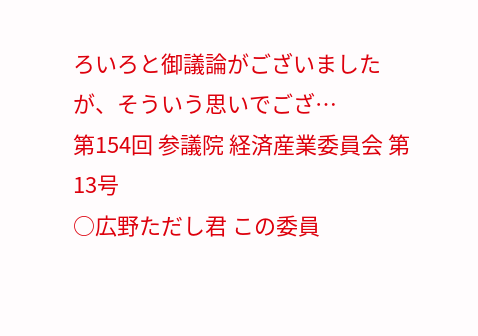ろいろと御議論がございましたが、そういう思いでござ…
第154回 参議院 経済産業委員会 第13号
○広野ただし君 この委員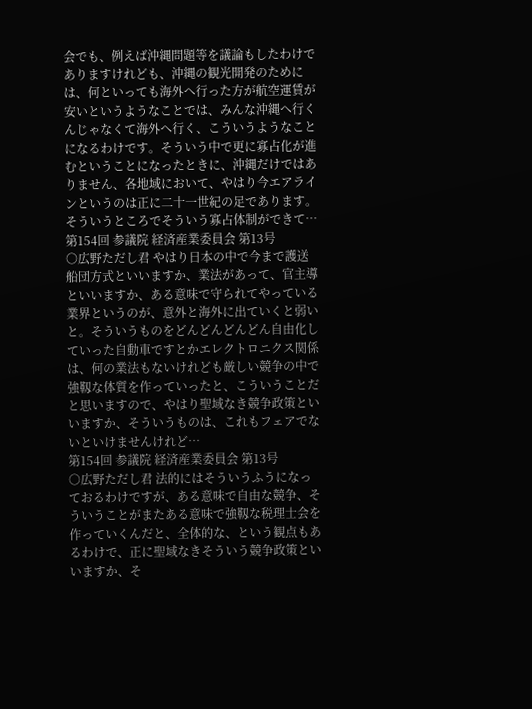会でも、例えば沖縄問題等を議論もしたわけでありますけれども、沖縄の観光開発のためには、何といっても海外へ行った方が航空運賃が安いというようなことでは、みんな沖縄へ行くんじゃなくて海外へ行く、こういうようなことになるわけです。そういう中で更に寡占化が進むということになったときに、沖縄だけではありません、各地域において、やはり今エアラインというのは正に二十一世紀の足であります。そういうところでそういう寡占体制ができて…
第154回 参議院 経済産業委員会 第13号
○広野ただし君 やはり日本の中で今まで護送船団方式といいますか、業法があって、官主導といいますか、ある意味で守られてやっている業界というのが、意外と海外に出ていくと弱いと。そういうものをどんどんどんどん自由化していった自動車ですとかエレクトロニクス関係は、何の業法もないけれども厳しい競争の中で強靱な体質を作っていったと、こういうことだと思いますので、やはり聖域なき競争政策といいますか、そういうものは、これもフェアでないといけませんけれど…
第154回 参議院 経済産業委員会 第13号
○広野ただし君 法的にはそういうふうになっておるわけですが、ある意味で自由な競争、そういうことがまたある意味で強靱な税理士会を作っていくんだと、全体的な、という観点もあるわけで、正に聖域なきそういう競争政策といいますか、そ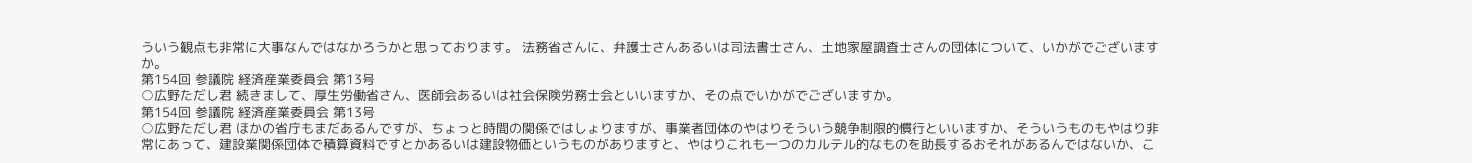ういう観点も非常に大事なんではなかろうかと思っております。 法務省さんに、弁護士さんあるいは司法書士さん、土地家屋調査士さんの団体について、いかがでございますか。
第154回 参議院 経済産業委員会 第13号
○広野ただし君 続きまして、厚生労働省さん、医師会あるいは社会保険労務士会といいますか、その点でいかがでございますか。
第154回 参議院 経済産業委員会 第13号
○広野ただし君 ほかの省庁もまだあるんですが、ちょっと時間の関係ではしょりますが、事業者団体のやはりそういう競争制限的慣行といいますか、そういうものもやはり非常にあって、建設業関係団体で積算資料ですとかあるいは建設物価というものがありますと、やはりこれも一つのカルテル的なものを助長するおそれがあるんではないか、こ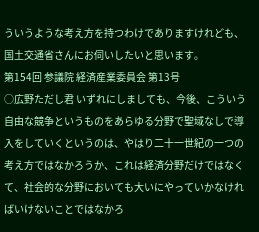ういうような考え方を持つわけでありますけれども、国土交通省さんにお伺いしたいと思います。
第154回 参議院 経済産業委員会 第13号
○広野ただし君 いずれにしましても、今後、こういう自由な競争というものをあらゆる分野で聖域なしで導入をしていくというのは、やはり二十一世紀の一つの考え方ではなかろうか、これは経済分野だけではなくて、社会的な分野においても大いにやっていかなければいけないことではなかろ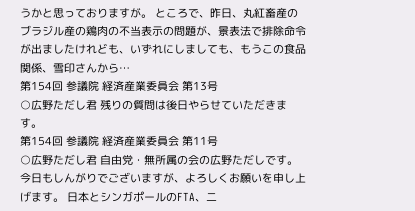うかと思っておりますが。 ところで、昨日、丸紅畜産のブラジル産の鶏肉の不当表示の問題が、景表法で排除命令が出ましたけれども、いずれにしましても、もうこの食品関係、雪印さんから…
第154回 参議院 経済産業委員会 第13号
○広野ただし君 残りの質問は後日やらせていただきます。
第154回 参議院 経済産業委員会 第11号
○広野ただし君 自由党・無所属の会の広野ただしです。今日もしんがりでございますが、よろしくお願いを申し上げます。 日本とシンガポールのFTA、二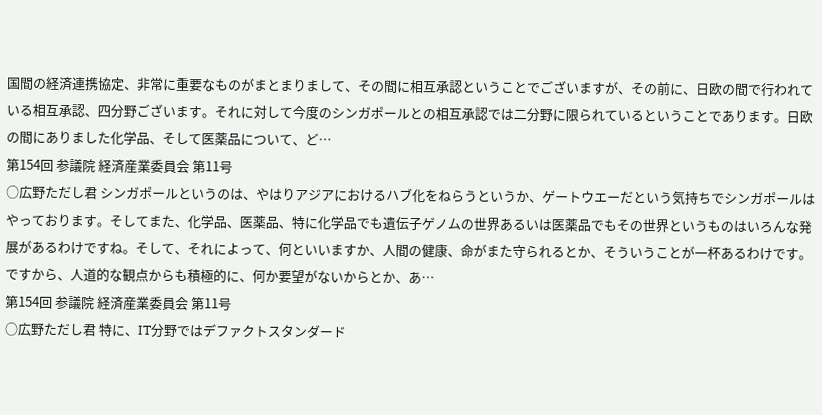国間の経済連携協定、非常に重要なものがまとまりまして、その間に相互承認ということでございますが、その前に、日欧の間で行われている相互承認、四分野ございます。それに対して今度のシンガポールとの相互承認では二分野に限られているということであります。日欧の間にありました化学品、そして医薬品について、ど…
第154回 参議院 経済産業委員会 第11号
○広野ただし君 シンガポールというのは、やはりアジアにおけるハブ化をねらうというか、ゲートウエーだという気持ちでシンガポールはやっております。そしてまた、化学品、医薬品、特に化学品でも遺伝子ゲノムの世界あるいは医薬品でもその世界というものはいろんな発展があるわけですね。そして、それによって、何といいますか、人間の健康、命がまた守られるとか、そういうことが一杯あるわけです。 ですから、人道的な観点からも積極的に、何か要望がないからとか、あ…
第154回 参議院 経済産業委員会 第11号
○広野ただし君 特に、IT分野ではデファクトスタンダード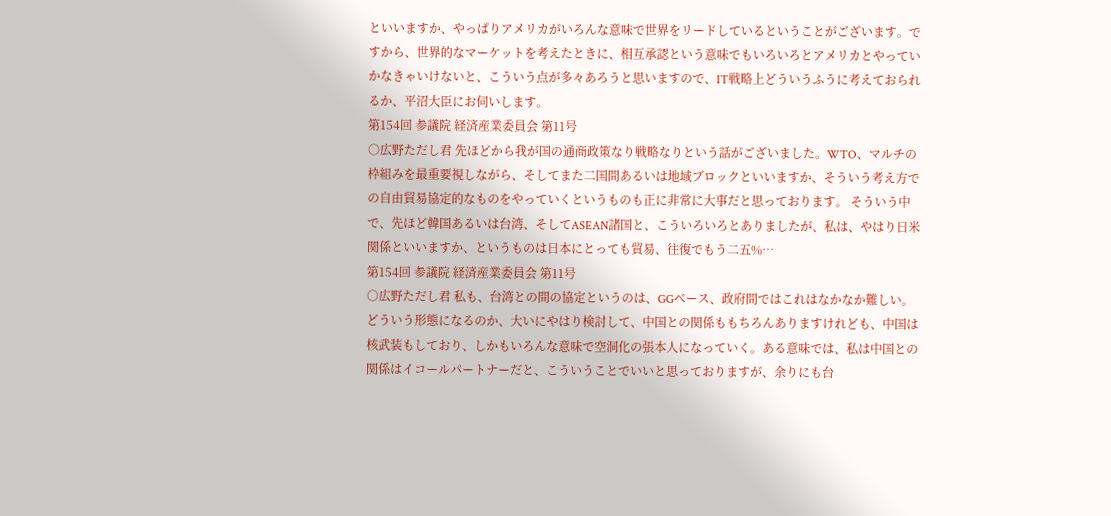といいますか、やっぱりアメリカがいろんな意味で世界をリードしているということがございます。ですから、世界的なマーケットを考えたときに、相互承認という意味でもいろいろとアメリカとやっていかなきゃいけないと、こういう点が多々あろうと思いますので、IT戦略上どういうふうに考えておられるか、平沼大臣にお伺いします。
第154回 参議院 経済産業委員会 第11号
○広野ただし君 先ほどから我が国の通商政策なり戦略なりという話がございました。WTO、マルチの枠組みを最重要視しながら、そしてまた二国間あるいは地域ブロックといいますか、そういう考え方での自由貿易協定的なものをやっていくというものも正に非常に大事だと思っております。 そういう中で、先ほど韓国あるいは台湾、そしてASEAN諸国と、こういろいろとありましたが、私は、やはり日米関係といいますか、というものは日本にとっても貿易、往復でもう二五%…
第154回 参議院 経済産業委員会 第11号
○広野ただし君 私も、台湾との間の協定というのは、GGベース、政府間ではこれはなかなか難しい。どういう形態になるのか、大いにやはり検討して、中国との関係ももちろんありますけれども、中国は核武装もしており、しかもいろんな意味で空洞化の張本人になっていく。ある意味では、私は中国との関係はイコールパートナーだと、こういうことでいいと思っておりますが、余りにも台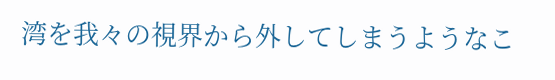湾を我々の視界から外してしまうようなこ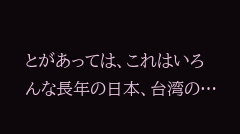とがあっては、これはいろんな長年の日本、台湾の…